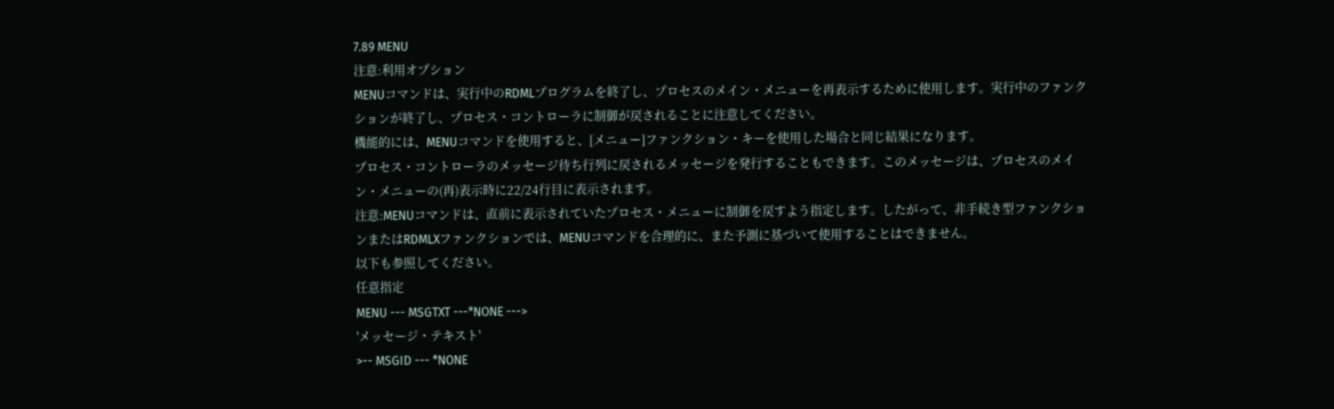7.89 MENU
注意:利用オプション
MENUコマンドは、実行中のRDMLプログラムを終了し、プロセスのメイン・メニューを再表示するために使用します。実行中のファンクションが終了し、プロセス・コントローラに制御が戻されることに注意してください。
機能的には、MENUコマンドを使用すると、[メニュー]ファンクション・キーを使用した場合と同じ結果になります。
プロセス・コントローラのメッセージ待ち行列に戻されるメッセージを発行することもできます。このメッセージは、プロセスのメイン・メニューの(再)表示時に22/24行目に表示されます。
注意:MENUコマンドは、直前に表示されていたプロセス・メニューに制御を戻すよう指定します。したがって、非手続き型ファンクションまたはRDMLXファンクションでは、MENUコマンドを合理的に、また予測に基づいて使用することはできません。
以下も参照してください。
任意指定
MENU --- MSGTXT ---*NONE --->
'メッセージ・テキスト'
>-- MSGID --- *NONE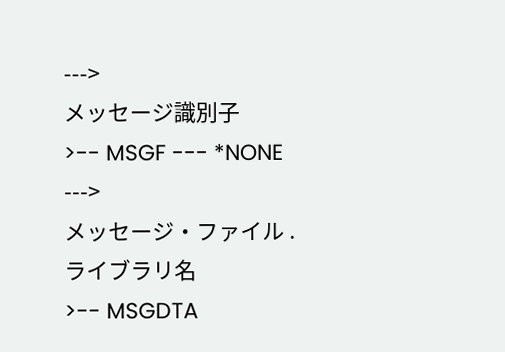--->
メッセージ識別子
>-- MSGF --- *NONE --->
メッセージ・ファイル . ライブラリ名
>-- MSGDTA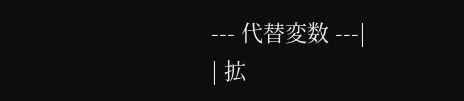--- 代替変数 ---|
| 拡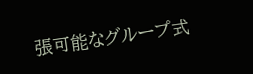張可能なグループ式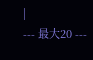|
--- 最大20 ---